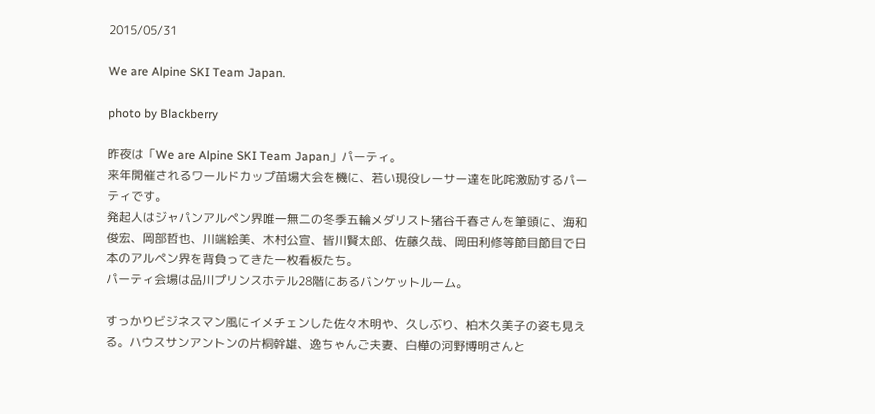2015/05/31

We are Alpine SKI Team Japan.

photo by Blackberry

昨夜は「We are Alpine SKI Team Japan」パーティ。
来年開催されるワールドカップ苗場大会を機に、若い現役レーサー達を叱咤激励するパーティです。
発起人はジャパンアルペン界唯一無二の冬季五輪メダリスト猪谷千春さんを筆頭に、海和俊宏、岡部哲也、川端絵美、木村公宣、皆川賢太郎、佐藤久哉、岡田利修等節目節目で日本のアルペン界を背負ってきた一枚看板たち。
パーティ会場は品川プリンスホテル28階にあるバンケットルーム。

すっかりビジネスマン風にイメチェンした佐々木明や、久しぶり、柏木久美子の姿も見える。ハウスサンアントンの片桐幹雄、逸ちゃんご夫妻、白樺の河野博明さんと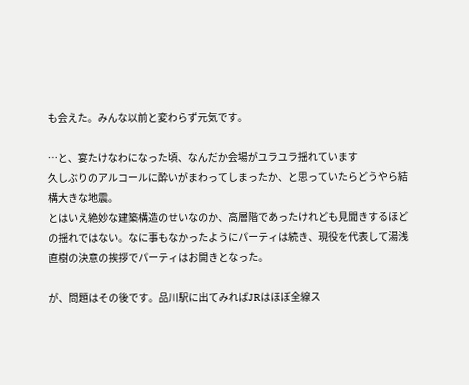も会えた。みんな以前と変わらず元気です。

…と、宴たけなわになった頃、なんだか会場がユラユラ揺れています
久しぶりのアルコールに酔いがまわってしまったか、と思っていたらどうやら結構大きな地震。
とはいえ絶妙な建築構造のせいなのか、高層階であったけれども見聞きするほどの揺れではない。なに事もなかったようにパーティは続き、現役を代表して湯浅直樹の決意の挨拶でパーティはお開きとなった。

が、問題はその後です。品川駅に出てみればJRはほぼ全線ス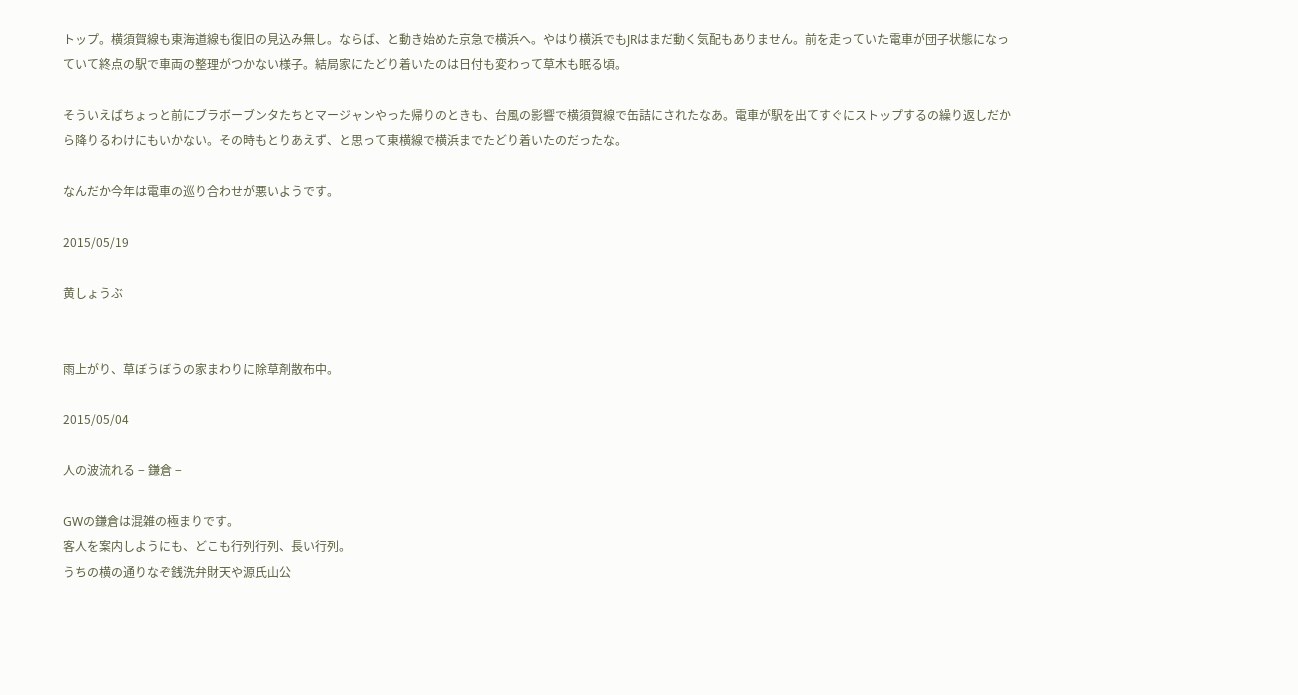トップ。横須賀線も東海道線も復旧の見込み無し。ならば、と動き始めた京急で横浜へ。やはり横浜でもJRはまだ動く気配もありません。前を走っていた電車が団子状態になっていて終点の駅で車両の整理がつかない様子。結局家にたどり着いたのは日付も変わって草木も眠る頃。

そういえばちょっと前にブラボーブンタたちとマージャンやった帰りのときも、台風の影響で横須賀線で缶詰にされたなあ。電車が駅を出てすぐにストップするの繰り返しだから降りるわけにもいかない。その時もとりあえず、と思って東横線で横浜までたどり着いたのだったな。

なんだか今年は電車の巡り合わせが悪いようです。

2015/05/19

黄しょうぶ


雨上がり、草ぼうぼうの家まわりに除草剤散布中。

2015/05/04

人の波流れる − 鎌倉 −

GWの鎌倉は混雑の極まりです。
客人を案内しようにも、どこも行列行列、長い行列。
うちの横の通りなぞ銭洗弁財天や源氏山公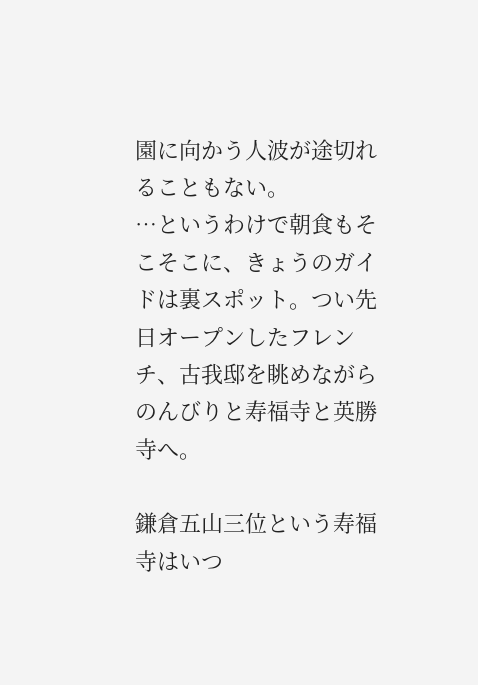園に向かう人波が途切れることもない。
…というわけで朝食もそこそこに、きょうのガイドは裏スポット。つい先日オープンしたフレンチ、古我邸を眺めながらのんびりと寿福寺と英勝寺へ。

鎌倉五山三位という寿福寺はいつ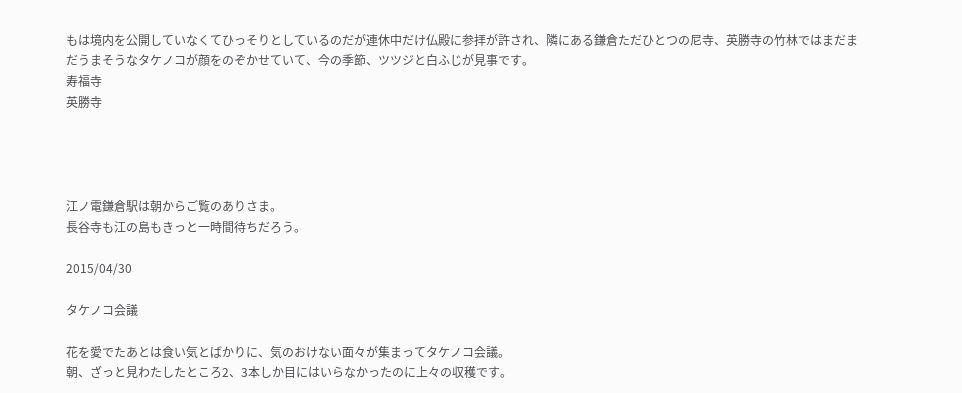もは境内を公開していなくてひっそりとしているのだが連休中だけ仏殿に参拝が許され、隣にある鎌倉ただひとつの尼寺、英勝寺の竹林ではまだまだうまそうなタケノコが顔をのぞかせていて、今の季節、ツツジと白ふじが見事です。
寿福寺
英勝寺




江ノ電鎌倉駅は朝からご覧のありさま。
長谷寺も江の島もきっと一時間待ちだろう。

2015/04/30

タケノコ会議

花を愛でたあとは食い気とばかりに、気のおけない面々が集まってタケノコ会議。
朝、ざっと見わたしたところ2、3本しか目にはいらなかったのに上々の収穫です。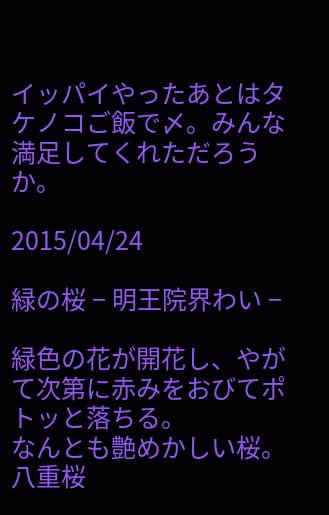イッパイやったあとはタケノコご飯で〆。みんな満足してくれただろうか。

2015/04/24

緑の桜 − 明王院界わい −

緑色の花が開花し、やがて次第に赤みをおびてポトッと落ちる。
なんとも艶めかしい桜。
八重桜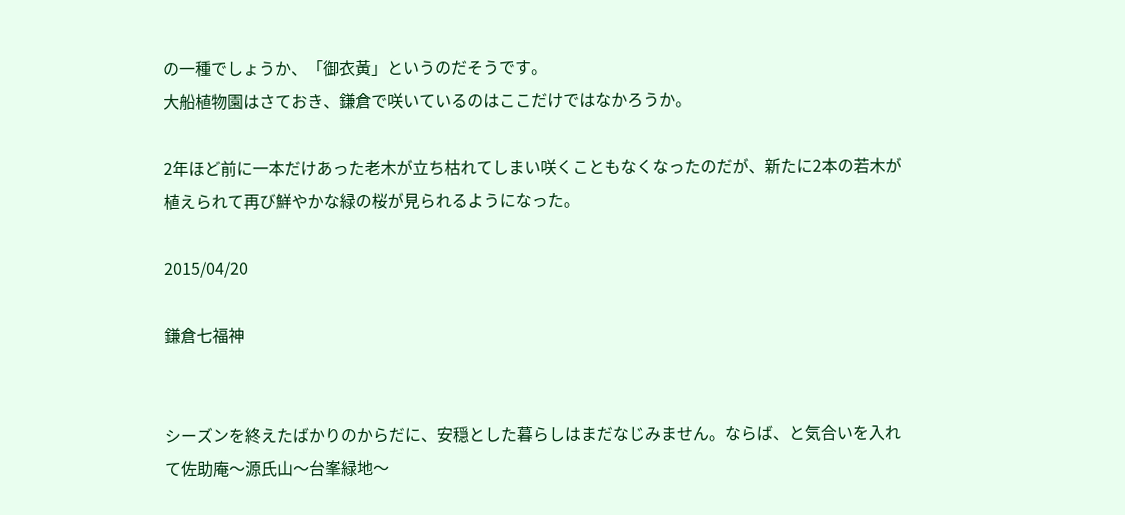の一種でしょうか、「御衣黃」というのだそうです。
大船植物園はさておき、鎌倉で咲いているのはここだけではなかろうか。

2年ほど前に一本だけあった老木が立ち枯れてしまい咲くこともなくなったのだが、新たに2本の若木が植えられて再び鮮やかな緑の桜が見られるようになった。

2015/04/20

鎌倉七福神


シーズンを終えたばかりのからだに、安穏とした暮らしはまだなじみません。ならば、と気合いを入れて佐助庵〜源氏山〜台峯緑地〜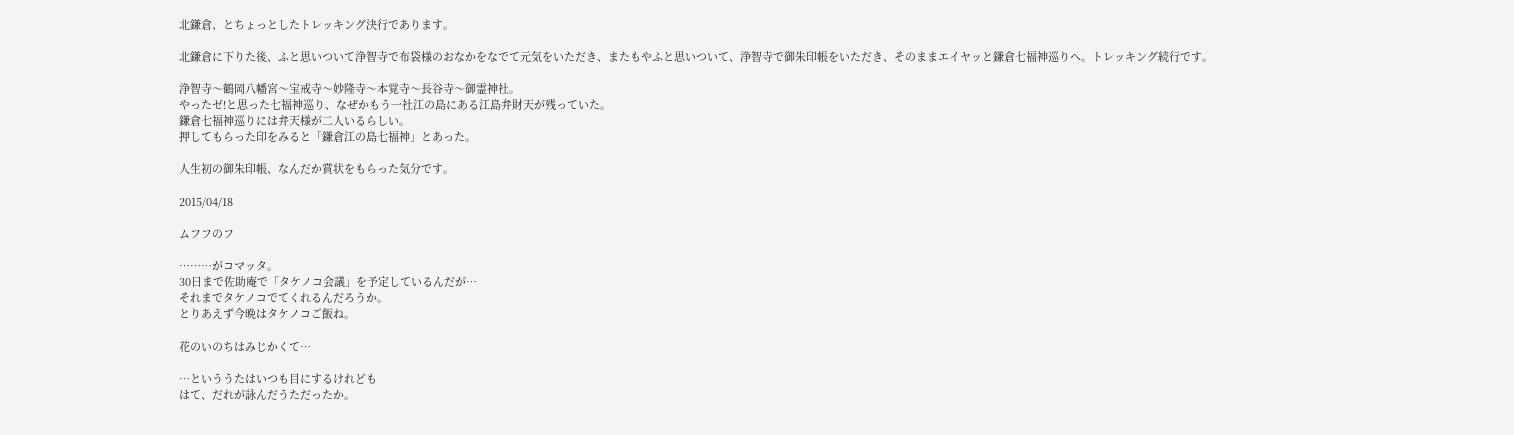北鎌倉、とちょっとしたトレッキング決行であります。

北鎌倉に下りた後、ふと思いついて浄智寺で布袋様のおなかをなでて元気をいただき、またもやふと思いついて、浄智寺で御朱印帳をいただき、そのままエイヤッと鎌倉七福神巡りへ。トレッキング続行です。

浄智寺〜鶴岡八幡宮〜宝戒寺〜妙隆寺〜本覚寺〜長谷寺〜御霊神社。
やったゼ!と思った七福神巡り、なぜかもう一社江の島にある江島弁財天が残っていた。
鎌倉七福神巡りには弁天様が二人いるらしい。
押してもらった印をみると「鎌倉江の島七福神」とあった。

人生初の御朱印帳、なんだか賞状をもらった気分です。

2015/04/18

ムフフのフ

………がコマッタ。
30日まで佐助庵で「タケノコ会議」を予定しているんだが…
それまでタケノコでてくれるんだろうか。
とりあえず今晩はタケノコご飯ね。

花のいのちはみじかくて…

…といううたはいつも目にするけれども
はて、だれが詠んだうただったか。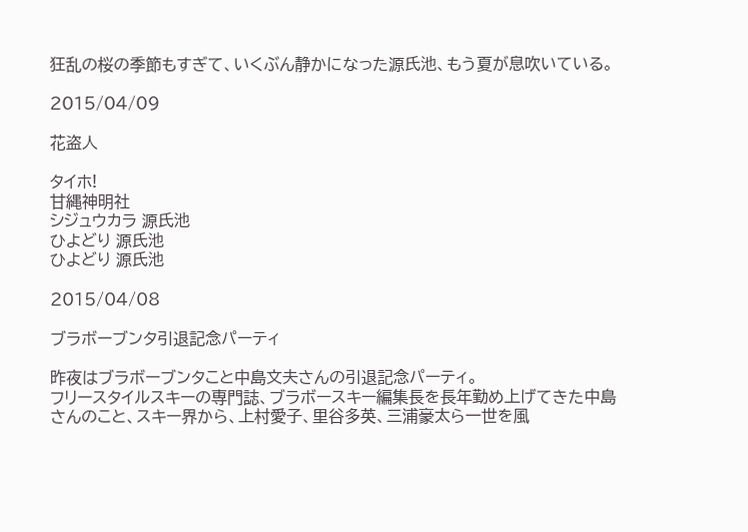狂乱の桜の季節もすぎて、いくぶん静かになった源氏池、もう夏が息吹いている。

2015/04/09

花盗人

タイホ!
甘縄神明社
シジュウカラ 源氏池
ひよどり 源氏池
ひよどり 源氏池

2015/04/08

ブラボーブンタ引退記念パーティ

昨夜はブラボーブンタこと中島文夫さんの引退記念パーティ。
フリースタイルスキーの専門誌、ブラボースキー編集長を長年勤め上げてきた中島さんのこと、スキー界から、上村愛子、里谷多英、三浦豪太ら一世を風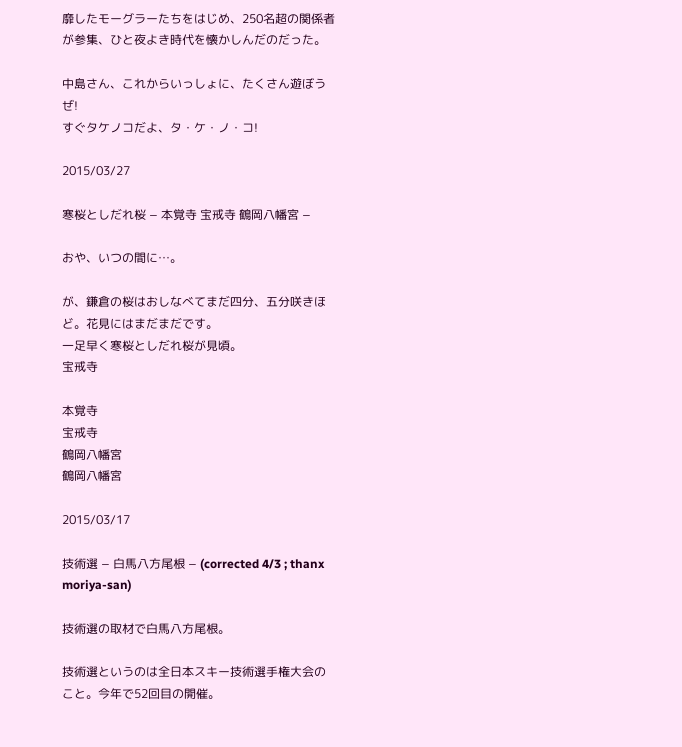靡したモーグラーたちをはじめ、250名超の関係者が参集、ひと夜よき時代を懐かしんだのだった。

中島さん、これからいっしょに、たくさん遊ぼうぜ!
すぐタケノコだよ、タ・ケ・ノ・コ!

2015/03/27

寒桜としだれ桜 − 本覚寺 宝戒寺 鶴岡八幡宮 −

おや、いつの間に…。

が、鎌倉の桜はおしなべてまだ四分、五分咲きほど。花見にはまだまだです。
一足早く寒桜としだれ桜が見頃。
宝戒寺

本覚寺
宝戒寺
鶴岡八幡宮
鶴岡八幡宮

2015/03/17

技術選 − 白馬八方尾根 − (corrected 4/3 ; thanx moriya-san)

技術選の取材で白馬八方尾根。

技術選というのは全日本スキー技術選手権大会のこと。今年で52回目の開催。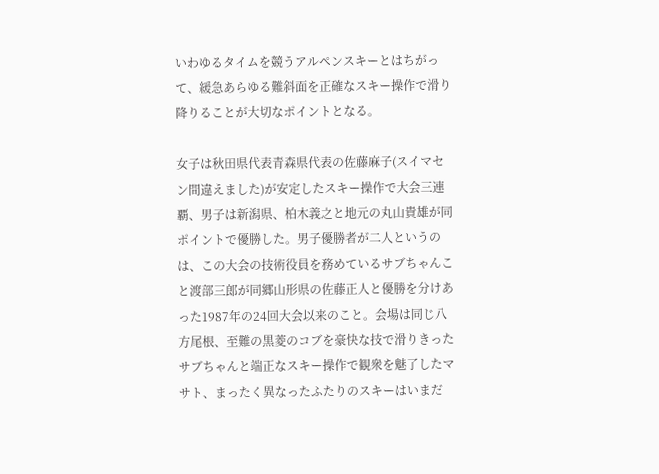いわゆるタイムを競うアルペンスキーとはちがって、緩急あらゆる難斜面を正確なスキー操作で滑り降りることが大切なポイントとなる。

女子は秋田県代表青森県代表の佐藤麻子(スイマセン間違えました)が安定したスキー操作で大会三連覇、男子は新潟県、柏木義之と地元の丸山貴雄が同ポイントで優勝した。男子優勝者が二人というのは、この大会の技術役員を務めているサブちゃんこと渡部三郎が同郷山形県の佐藤正人と優勝を分けあった1987年の24回大会以来のこと。会場は同じ八方尾根、至難の黒菱のコブを豪快な技で滑りきったサブちゃんと端正なスキー操作で観衆を魅了したマサト、まったく異なったふたりのスキーはいまだ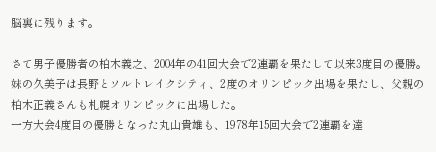脳裏に残ります。

さて男子優勝者の柏木義之、2004年の41回大会で2連覇を果たして以来3度目の優勝。妹の久美子は長野とソルトレイクシティ、2度のオリンピック出場を果たし、父親の柏木正義さんも札幌オリンピックに出場した。
一方大会4度目の優勝となった丸山貴雄も、1978年15回大会で2連覇を達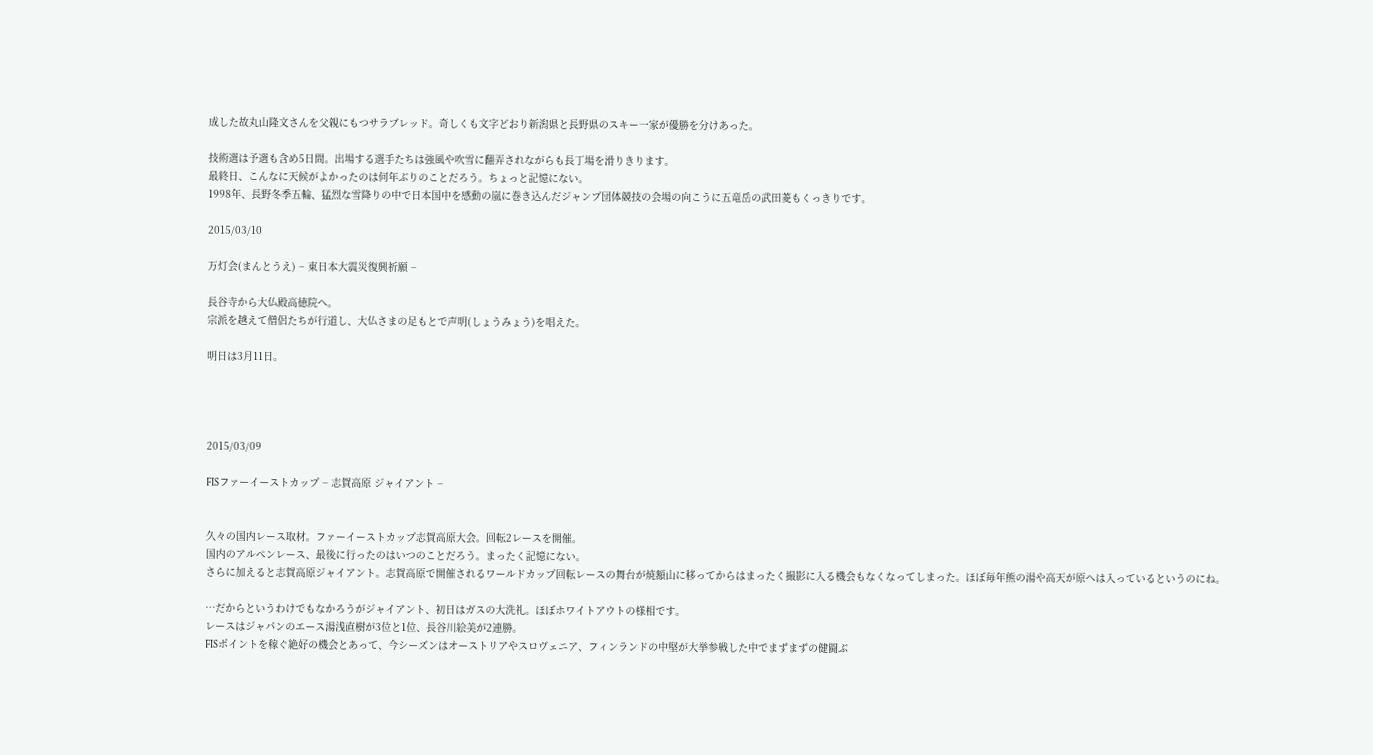成した故丸山隆文さんを父親にもつサラブレッド。奇しくも文字どおり新潟県と長野県のスキー一家が優勝を分けあった。

技術選は予選も含め5日間。出場する選手たちは強風や吹雪に翻弄されながらも長丁場を滑りきります。
最終日、こんなに天候がよかったのは何年ぶりのことだろう。ちょっと記憶にない。
1998年、長野冬季五輪、猛烈な雪降りの中で日本国中を感動の嵐に巻き込んだジャンプ団体競技の会場の向こうに五竜岳の武田菱もくっきりです。

2015/03/10

万灯会(まんとうえ) − 東日本大震災復興祈願 −

長谷寺から大仏殿高徳院へ。
宗派を越えて僧侶たちが行道し、大仏さまの足もとで声明(しょうみょう)を唱えた。

明日は3月11日。




2015/03/09

FISファーイーストカップ − 志賀高原 ジャイアント −


久々の国内レース取材。ファーイーストカップ志賀高原大会。回転2レースを開催。
国内のアルペンレース、最後に行ったのはいつのことだろう。まったく記憶にない。
さらに加えると志賀高原ジャイアント。志賀高原で開催されるワールドカップ回転レースの舞台が焼額山に移ってからはまったく撮影に入る機会もなくなってしまった。ほぼ毎年熊の湯や高天が原へは入っているというのにね。

…だからというわけでもなかろうがジャイアント、初日はガスの大洗礼。ほぼホワイトアウトの様相です。
レースはジャパンのエース湯浅直樹が3位と1位、長谷川絵美が2連勝。
FISポイントを稼ぐ絶好の機会とあって、今シーズンはオーストリアやスロヴェニア、フィンランドの中堅が大挙参戦した中でまずまずの健闘ぶ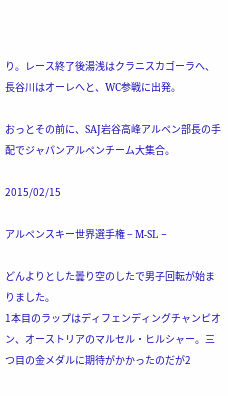り。レース終了後湯浅はクラニスカゴーラへ、長谷川はオーレへと、WC参戦に出発。

おっとその前に、SAJ岩谷高峰アルペン部長の手配でジャパンアルペンチーム大集合。

2015/02/15

アルペンスキー世界選手権 − M-SL −

どんよりとした曇り空のしたで男子回転が始まりました。
1本目のラップはディフェンディングチャンピオン、オーストリアのマルセル・ヒルシャー。三つ目の金メダルに期待がかかったのだが2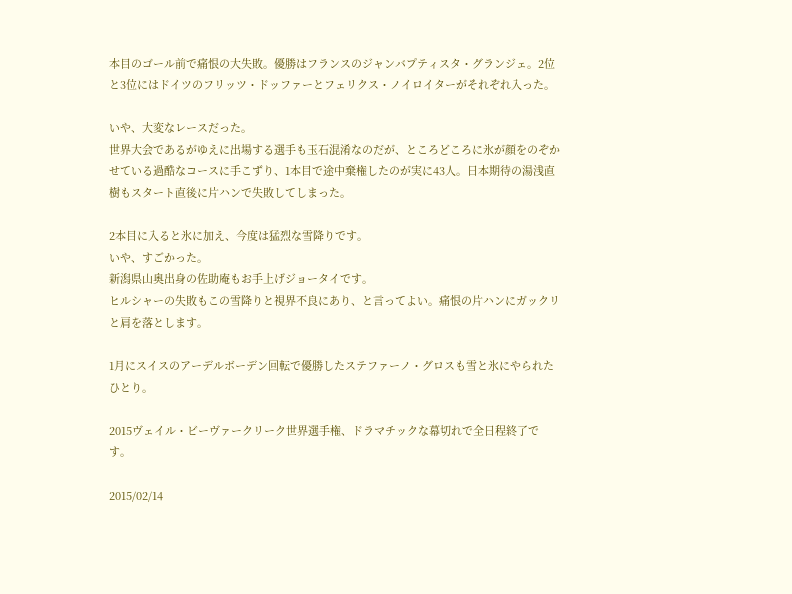本目のゴール前で痛恨の大失敗。優勝はフランスのジャンバプティスタ・グランジェ。2位と3位にはドイツのフリッツ・ドッファーとフェリクス・ノイロイターがそれぞれ入った。

いや、大変なレースだった。
世界大会であるがゆえに出場する選手も玉石混淆なのだが、ところどころに氷が顔をのぞかせている過酷なコースに手こずり、1本目で途中棄権したのが実に43人。日本期待の湯浅直樹もスタート直後に片ハンで失敗してしまった。

2本目に入ると氷に加え、今度は猛烈な雪降りです。
いや、すごかった。
新潟県山奥出身の佐助庵もお手上げジョータイです。
ヒルシャーの失敗もこの雪降りと視界不良にあり、と言ってよい。痛恨の片ハンにガックリと肩を落とします。

1月にスイスのアーデルボーデン回転で優勝したステファーノ・グロスも雪と氷にやられたひとり。

2015ヴェイル・ビーヴァークリーク世界選手権、ドラマチックな幕切れで全日程終了です。

2015/02/14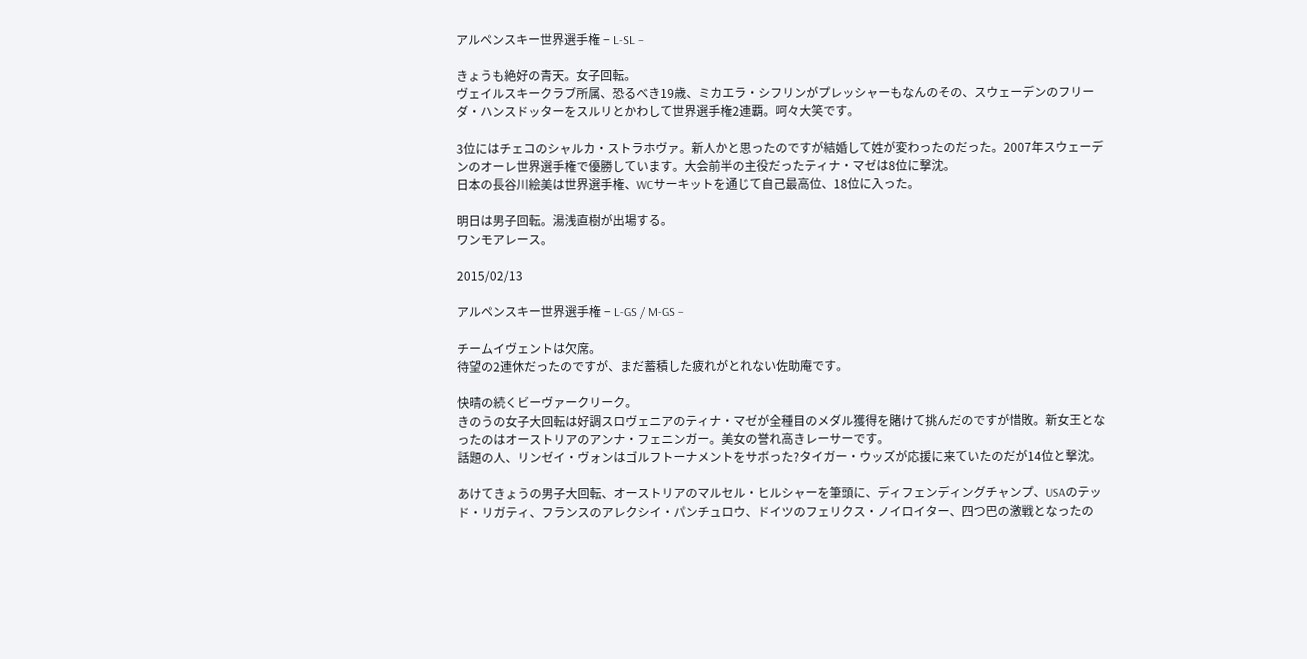アルペンスキー世界選手権 − L-SL −

きょうも絶好の青天。女子回転。
ヴェイルスキークラブ所属、恐るべき19歳、ミカエラ・シフリンがプレッシャーもなんのその、スウェーデンのフリーダ・ハンスドッターをスルリとかわして世界選手権2連覇。呵々大笑です。

3位にはチェコのシャルカ・ストラホヴァ。新人かと思ったのですが結婚して姓が変わったのだった。2007年スウェーデンのオーレ世界選手権で優勝しています。大会前半の主役だったティナ・マゼは8位に撃沈。
日本の長谷川絵美は世界選手権、WCサーキットを通じて自己最高位、18位に入った。

明日は男子回転。湯浅直樹が出場する。
ワンモアレース。

2015/02/13

アルペンスキー世界選手権 − L-GS / M-GS −

チームイヴェントは欠席。
待望の2連休だったのですが、まだ蓄積した疲れがとれない佐助庵です。

快晴の続くビーヴァークリーク。
きのうの女子大回転は好調スロヴェニアのティナ・マゼが全種目のメダル獲得を賭けて挑んだのですが惜敗。新女王となったのはオーストリアのアンナ・フェニンガー。美女の誉れ高きレーサーです。
話題の人、リンゼイ・ヴォンはゴルフトーナメントをサボった?タイガー・ウッズが応援に来ていたのだが14位と撃沈。

あけてきょうの男子大回転、オーストリアのマルセル・ヒルシャーを筆頭に、ディフェンディングチャンプ、USAのテッド・リガティ、フランスのアレクシイ・パンチュロウ、ドイツのフェリクス・ノイロイター、四つ巴の激戦となったの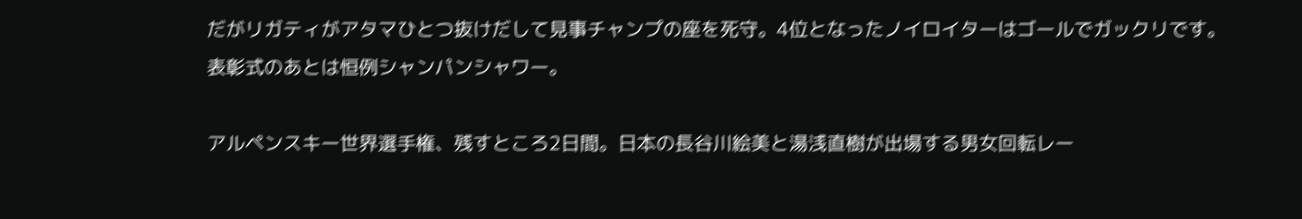だがリガティがアタマひとつ抜けだして見事チャンプの座を死守。4位となったノイロイターはゴールでガックリです。
表彰式のあとは恒例シャンパンシャワー。

アルペンスキー世界選手権、残すところ2日間。日本の長谷川絵美と湯浅直樹が出場する男女回転レー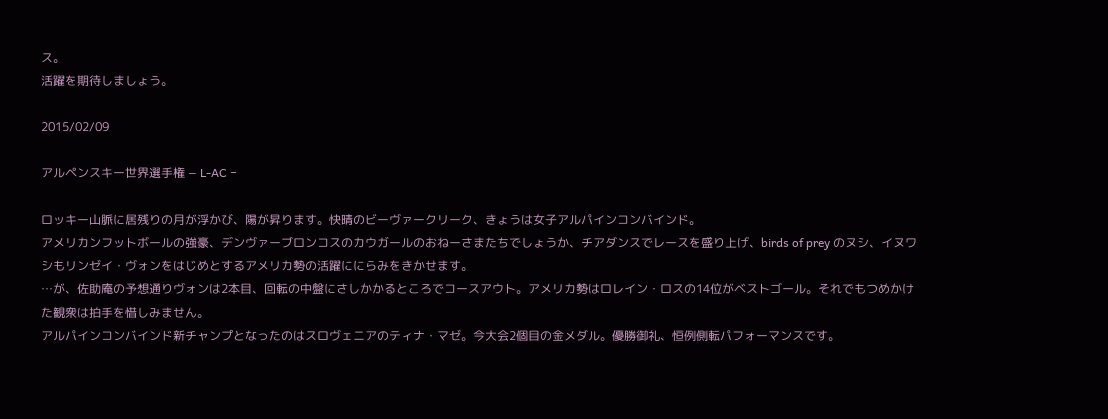ス。
活躍を期待しましょう。

2015/02/09

アルペンスキー世界選手権 − L-AC −

ロッキー山脈に居残りの月が浮かび、陽が昇ります。快晴のビーヴァークリーク、きょうは女子アルパインコンバインド。
アメリカンフットボールの強豪、デンヴァーブロンコスのカウガールのおねーさまたちでしょうか、チアダンスでレースを盛り上げ、birds of prey のヌシ、イヌワシもリンゼイ・ヴォンをはじめとするアメリカ勢の活躍ににらみをきかせます。
…が、佐助庵の予想通りヴォンは2本目、回転の中盤にさしかかるところでコースアウト。アメリカ勢はロレイン・ロスの14位がベストゴール。それでもつめかけた観衆は拍手を惜しみません。
アルパインコンバインド新チャンプとなったのはスロヴェニアのティナ・マゼ。今大会2個目の金メダル。優勝御礼、恒例側転パフォーマンスです。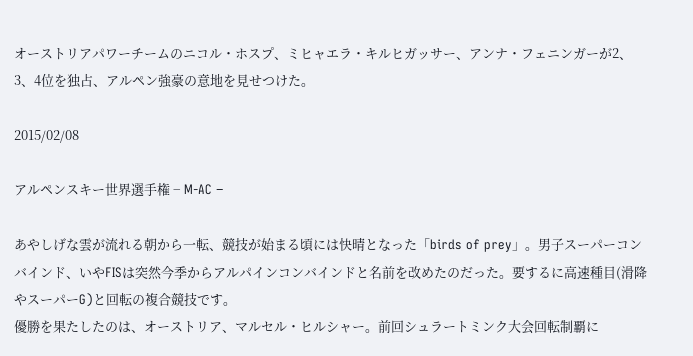オーストリアパワーチームのニコル・ホスプ、ミヒャエラ・キルヒガッサー、アンナ・フェニンガーが2、3、4位を独占、アルペン強豪の意地を見せつけた。

2015/02/08

アルペンスキー世界選手権 − M-AC −

あやしげな雲が流れる朝から一転、競技が始まる頃には快晴となった「birds of prey」。男子スーパーコンバインド、いやFISは突然今季からアルパインコンバインドと名前を改めたのだった。要するに高速種目(滑降やスーパーG)と回転の複合競技です。
優勝を果たしたのは、オーストリア、マルセル・ヒルシャー。前回シュラートミンク大会回転制覇に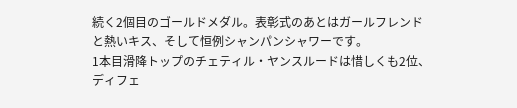続く2個目のゴールドメダル。表彰式のあとはガールフレンドと熱いキス、そして恒例シャンパンシャワーです。
1本目滑降トップのチェティル・ヤンスルードは惜しくも2位、ディフェ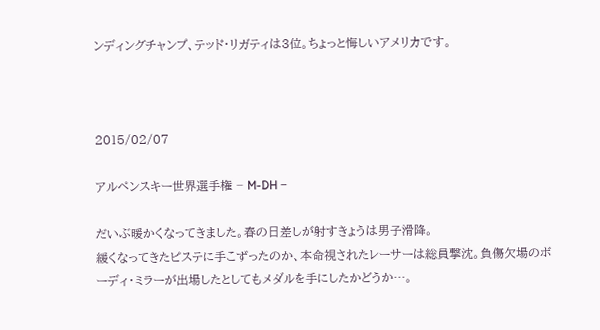ンディングチャンプ、テッド・リガティは3位。ちょっと悔しいアメリカです。



2015/02/07

アルペンスキー世界選手権 − M-DH −

だいぶ暖かくなってきました。春の日差しが射すきょうは男子滑降。
緩くなってきたピステに手こずったのか、本命視されたレーサーは総員撃沈。負傷欠場のボーディ・ミラーが出場したとしてもメダルを手にしたかどうか…。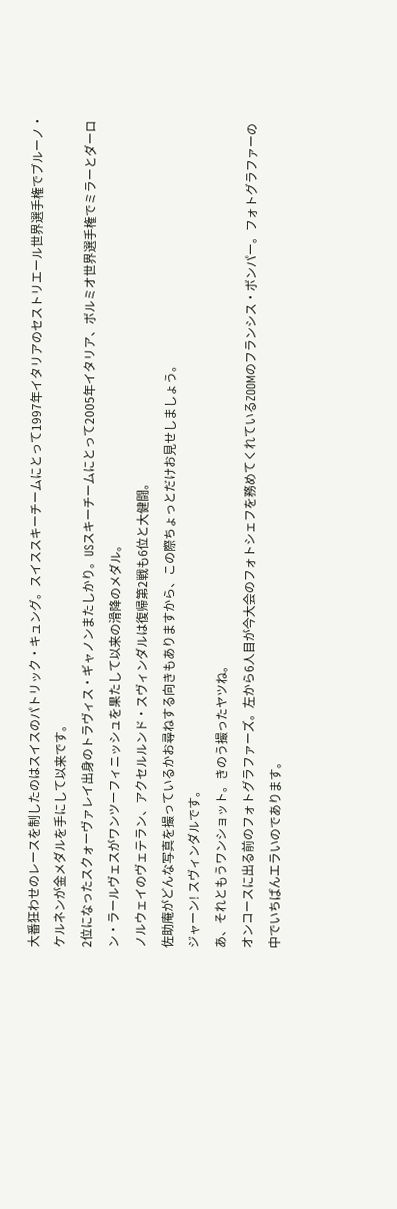大番狂わせのレースを制したのはスイスのパトリック・キュング。スイススキーチームにとって1997年イタリアのセストリエール世界選手権でブルーノ・ケルネンが金メダルを手にして以来です。
2位になったスクォーヴァレイ出身のトラヴィス・ギャノンまたしかり。USスキーチームにとって2005年イタリア、ボルミオ世界選手権でミラーとダーロン・ラールヴェスがワンツーフィニッシュを果たして以来の滑降のメダル。
ノルウェイのヴェテラン、アクセルルンド・スヴィンダルは復帰第2戦も6位と大健闘。
佐助庵がどんな写真を撮っているかお尋ねする向きもありますから、この際ちょっとだけお見せしましょう。
ジャーン! スヴィンダルです。
あ、それともうワンショット。きのう撮ったヤツね。
オンコースに出る前のフォトグラファーズ。左から6人目が今大会のフォトシェフを務めてくれているZOOMのフランシス・ボンパー。フォトグラファーの中でいちばんエラいのであります。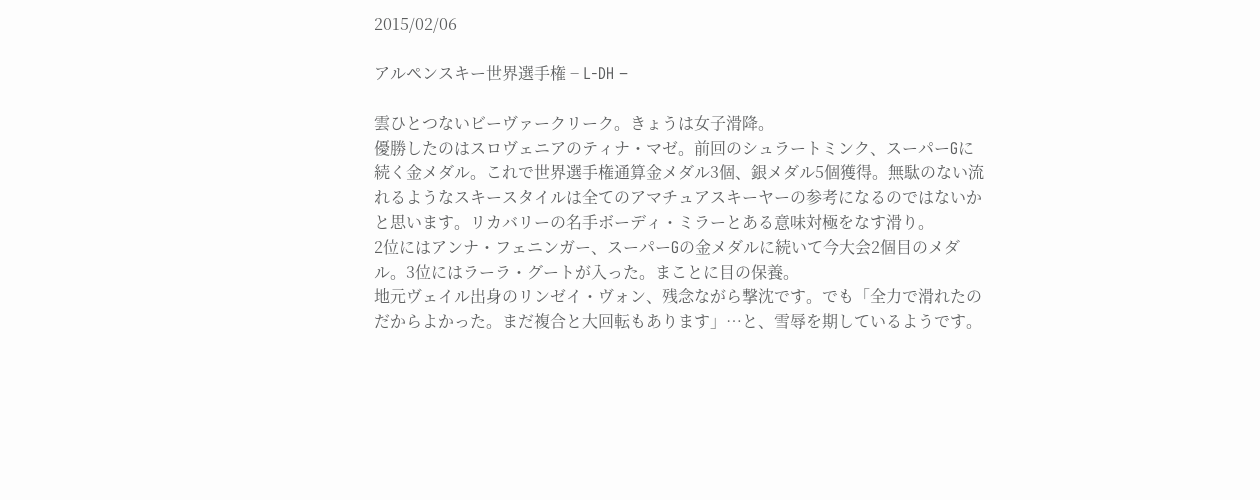2015/02/06

アルペンスキー世界選手権 − L-DH −

雲ひとつないビーヴァークリーク。きょうは女子滑降。
優勝したのはスロヴェニアのティナ・マゼ。前回のシュラートミンク、スーパーGに続く金メダル。これで世界選手権通算金メダル3個、銀メダル5個獲得。無駄のない流れるようなスキースタイルは全てのアマチュアスキーヤーの参考になるのではないかと思います。リカバリーの名手ボーディ・ミラーとある意味対極をなす滑り。
2位にはアンナ・フェニンガー、スーパーGの金メダルに続いて今大会2個目のメダル。3位にはラーラ・グートが入った。まことに目の保養。
地元ヴェイル出身のリンゼイ・ヴォン、残念ながら撃沈です。でも「全力で滑れたのだからよかった。まだ複合と大回転もあります」…と、雪辱を期しているようです。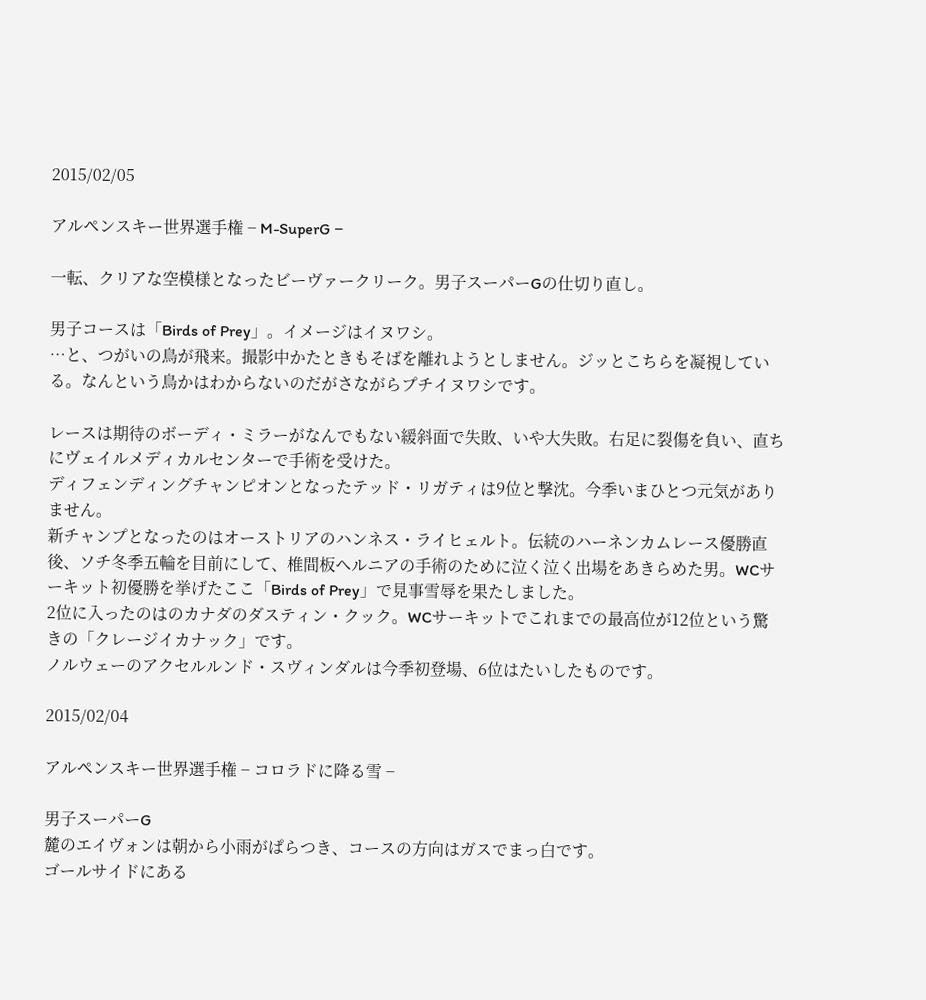2015/02/05

アルペンスキー世界選手権 − M-SuperG −

一転、クリアな空模様となったビーヴァークリーク。男子スーパーGの仕切り直し。

男子コースは「Birds of Prey」。イメージはイヌワシ。
…と、つがいの鳥が飛来。撮影中かたときもそばを離れようとしません。ジッとこちらを凝視している。なんという鳥かはわからないのだがさながらプチイヌワシです。

レースは期待のボーディ・ミラーがなんでもない緩斜面で失敗、いや大失敗。右足に裂傷を負い、直ちにヴェイルメディカルセンターで手術を受けた。
ディフェンディングチャンピオンとなったテッド・リガティは9位と撃沈。今季いまひとつ元気がありません。
新チャンプとなったのはオーストリアのハンネス・ライヒェルト。伝統のハーネンカムレース優勝直後、ソチ冬季五輪を目前にして、椎間板ヘルニアの手術のために泣く泣く出場をあきらめた男。WCサーキット初優勝を挙げたここ「Birds of Prey」で見事雪辱を果たしました。
2位に入ったのはのカナダのダスティン・クック。WCサーキットでこれまでの最高位が12位という驚きの「クレージイカナック」です。
ノルウェーのアクセルルンド・スヴィンダルは今季初登場、6位はたいしたものです。

2015/02/04

アルペンスキー世界選手権 − コロラドに降る雪 −

男子スーパーG
麓のエイヴォンは朝から小雨がぱらつき、コースの方向はガスでまっ白です。
ゴールサイドにある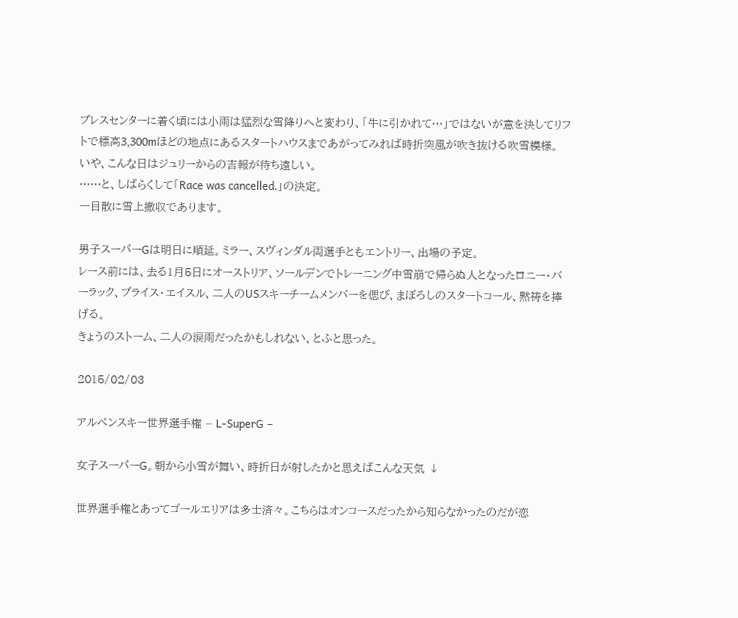プレスセンターに着く頃には小雨は猛烈な雪降りへと変わり、「牛に引かれて…」ではないが意を決してリフトで標高3,300mほどの地点にあるスタートハウスまであがってみれば時折突風が吹き抜ける吹雪模様。
いや、こんな日はジュリーからの吉報が待ち遠しい。
……と、しばらくして「Race was cancelled.」の決定。
一目散に雪上撤収であります。

男子スーパーGは明日に順延。ミラー、スヴィンダル両選手ともエントリー、出場の予定。
レース前には、去る1月5日にオーストリア、ソールデンでトレーニング中雪崩で帰らぬ人となったロニー・バーラック、ブライス・エイスル、二人のUSスキーチームメンバーを偲び、まぼろしのスタートコール、黙祷を捧げる。
きょうのストーム、二人の涙雨だったかもしれない、とふと思った。

2015/02/03

アルペンスキー世界選手権 − L-SuperG −

女子スーパーG。朝から小雪が舞い、時折日が射したかと思えばこんな天気 ↓

世界選手権とあってゴールエリアは多士済々。こちらはオンコースだったから知らなかったのだが恋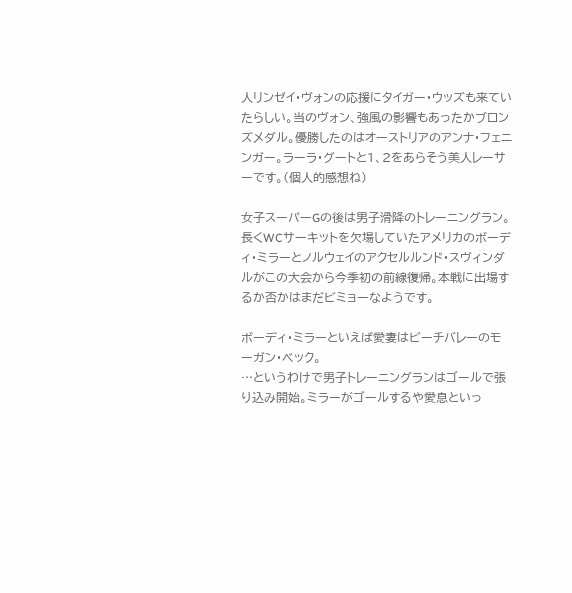人リンゼイ・ヴォンの応援にタイガー・ウッズも来ていたらしい。当のヴォン、強風の影響もあったかブロンズメダル。優勝したのはオーストリアのアンナ・フェニンガー。ラーラ・グートと1、2をあらそう美人レーサーです。(個人的感想ね)

女子スーパーGの後は男子滑降のトレーニングラン。長くWCサーキットを欠場していたアメリカのボーディ・ミラーとノルウェイのアクセルルンド・スヴィンダルがこの大会から今季初の前線復帰。本戦に出場するか否かはまだビミョーなようです。

ボーディ・ミラーといえば愛妻はビーチバレーのモーガン・ベック。
…というわけで男子トレーニングランはゴールで張り込み開始。ミラーがゴールするや愛息といっ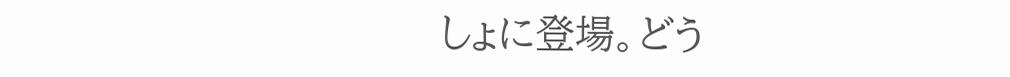しょに登場。どう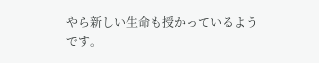やら新しい生命も授かっているようです。